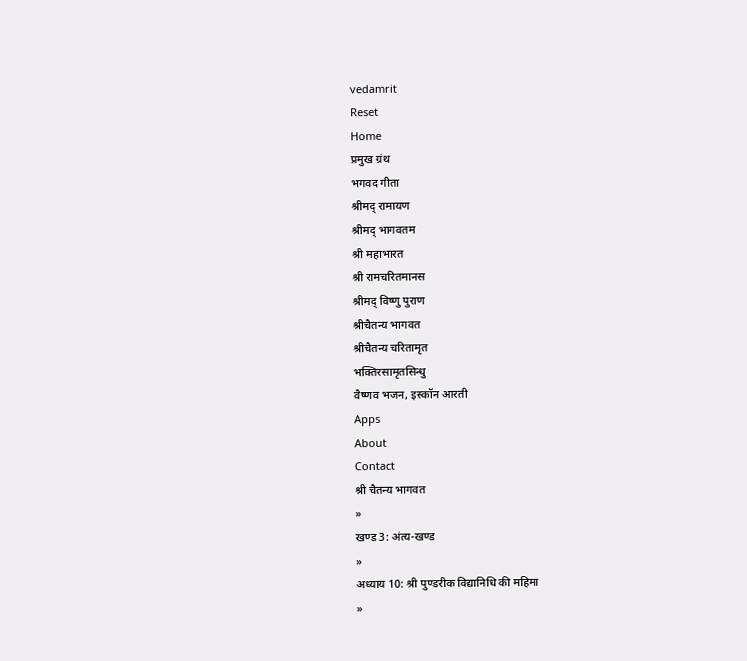vedamrit
Reset
Home
प्रमुख ग्रंथ
भगवद गीता
श्रीमद् रामायण
श्रीमद् भागवतम
श्री महाभारत
श्री रामचरितमानस
श्रीमद् विष्णु पुराण
श्रीचैतन्य भागवत
श्रीचैतन्य चरितामृत
भक्तिरसामृतसिन्धु
वैष्णव भजन, इस्कॉन आरती
Apps
About
Contact
श्री चैतन्य भागवत
»
खण्ड 3: अंत्य-खण्ड
»
अध्याय 10: श्री पुण्डरीक विद्यानिधि की महिमा
»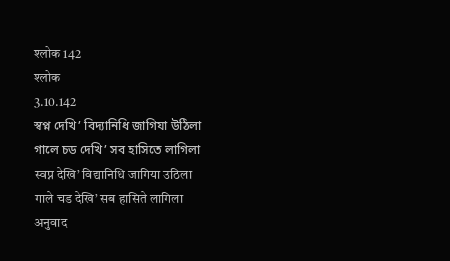श्लोक 142
श्लोक
3.10.142
স্বপ্ন দেখি’ বিদ্যানিধি জাগিযা উঠিলা
গালে চড দেখি’ সব হাসিতে লাগিলা
स्वप्न देखि’ विद्यानिधि जागिया उठिला
गाले चड देखि’ सब हासिते लागिला
अनुवाद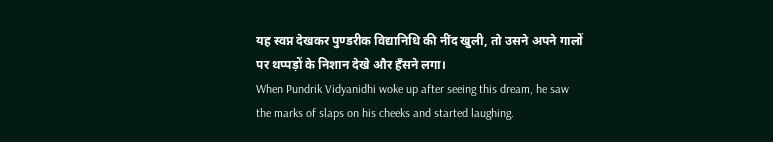यह स्वप्न देखकर पुण्डरीक विद्यानिधि की नींद खुली, तो उसने अपने गालों पर थप्पड़ों के निशान देखे और हँसने लगा।
When Pundrik Vidyanidhi woke up after seeing this dream, he saw the marks of slaps on his cheeks and started laughing.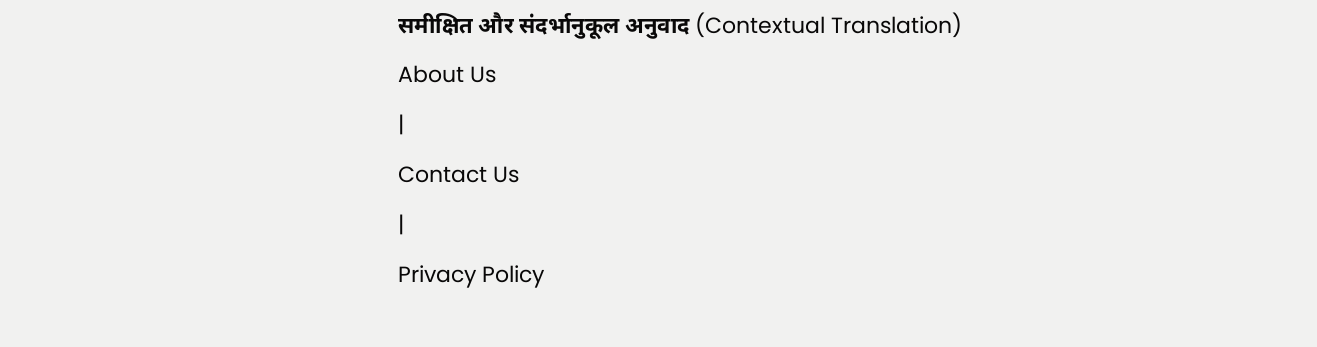समीक्षित और संदर्भानुकूल अनुवाद (Contextual Translation)
About Us
|
Contact Us
|
Privacy Policy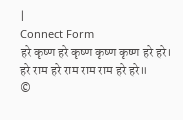|
Connect Form
हरे कृष्ण हरे कृष्ण कृष्ण कृष्ण हरे हरे। हरे राम हरे राम राम राम हरे हरे॥
©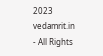2023 vedamrit.in - All Rights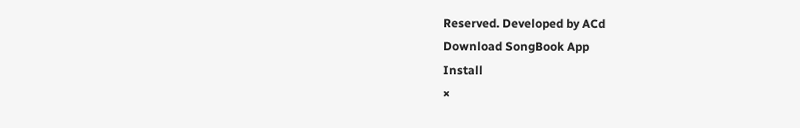Reserved. Developed by ACd
Download SongBook App
Install
×